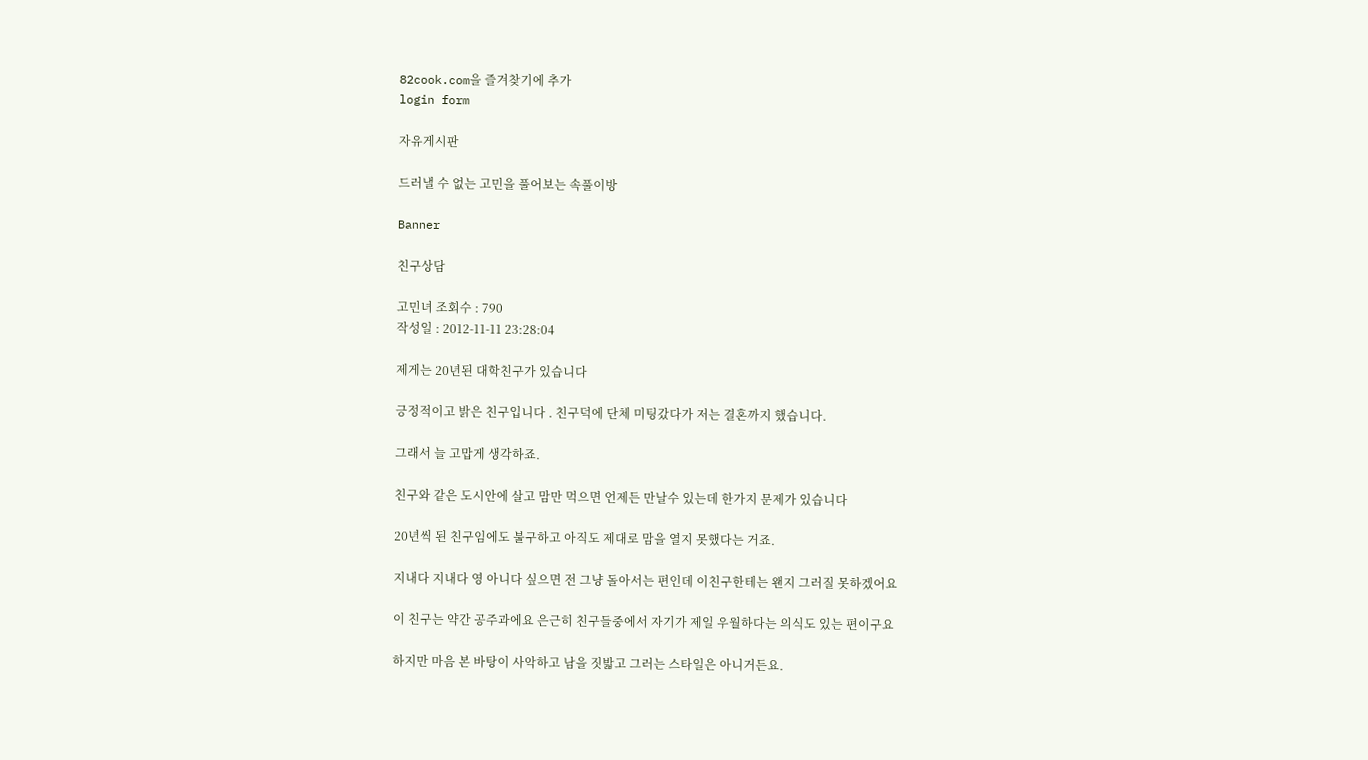82cook.com을 즐겨찾기에 추가
login form

자유게시판

드러낼 수 없는 고민을 풀어보는 속풀이방

Banner

친구상담

고민녀 조회수 : 790
작성일 : 2012-11-11 23:28:04

제게는 20년된 대학친구가 있습니다

긍정적이고 밝은 친구입니다 . 친구덕에 단체 미팅갔다가 저는 결혼까지 했습니다.

그래서 늘 고맙게 생각하죠.

친구와 같은 도시안에 살고 맘만 먹으면 언제든 만날수 있는데 한가지 문제가 있습니다

20년씩 된 친구임에도 불구하고 아직도 제대로 맘을 열지 못했다는 거죠.

지내다 지내다 영 아니다 싶으면 전 그냥 돌아서는 편인데 이친구한테는 왠지 그러질 못하겠어요

이 친구는 약간 공주과에요 은근히 친구들중에서 자기가 제일 우월하다는 의식도 있는 편이구요

하지만 마음 본 바탕이 사악하고 남을 짓밟고 그러는 스타일은 아니거든요.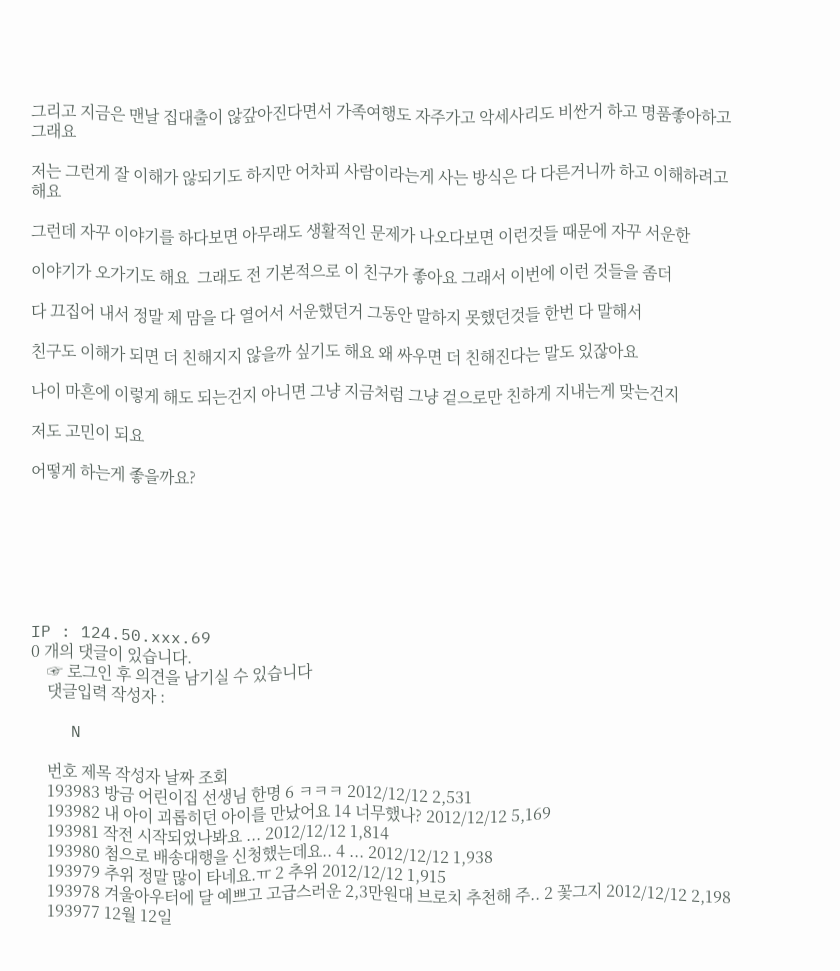그리고 지금은 맨날 집대출이 않갚아진다면서 가족여행도 자주가고 악세사리도 비싼거 하고 명품좋아하고 그래요

저는 그런게 잘 이해가 않되기도 하지만 어차피 사람이라는게 사는 방식은 다 다른거니까 하고 이해하려고 해요

그런데 자꾸 이야기를 하다보면 아무래도 생활적인 문제가 나오다보면 이런것들 때문에 자꾸 서운한

이야기가 오가기도 해요  그래도 전 기본적으로 이 친구가 좋아요 그래서 이번에 이런 것들을 좀더

다 끄집어 내서 정말 제 맘을 다 열어서 서운했던거 그동안 말하지 못했던것들 한번 다 말해서

친구도 이해가 되면 더 친해지지 않을까 싶기도 해요 왜 싸우면 더 친해진다는 말도 있잖아요

나이 마흔에 이렇게 해도 되는건지 아니면 그냥 지금처럼 그냥 겉으로만 친하게 지내는게 맞는건지

저도 고민이 되요

어떻게 하는게 좋을까요?







IP : 124.50.xxx.69
0 개의 댓글이 있습니다.
    ☞ 로그인 후 의견을 남기실 수 있습니다
    댓글입력 작성자 :

    N

    번호 제목 작성자 날짜 조회
    193983 방금 어린이집 선생님 한명 6 ㅋㅋㅋ 2012/12/12 2,531
    193982 내 아이 괴롭히던 아이를 만났어요 14 너무했나? 2012/12/12 5,169
    193981 작전 시작되었나봐요 ... 2012/12/12 1,814
    193980 첨으로 배송대행을 신청했는데요.. 4 ... 2012/12/12 1,938
    193979 추위 정말 많이 타네요.ㅠ 2 추위 2012/12/12 1,915
    193978 겨울아우터에 달 예쁘고 고급스러운 2,3만원대 브로치 추천해 주.. 2 꽃그지 2012/12/12 2,198
    193977 12월 12일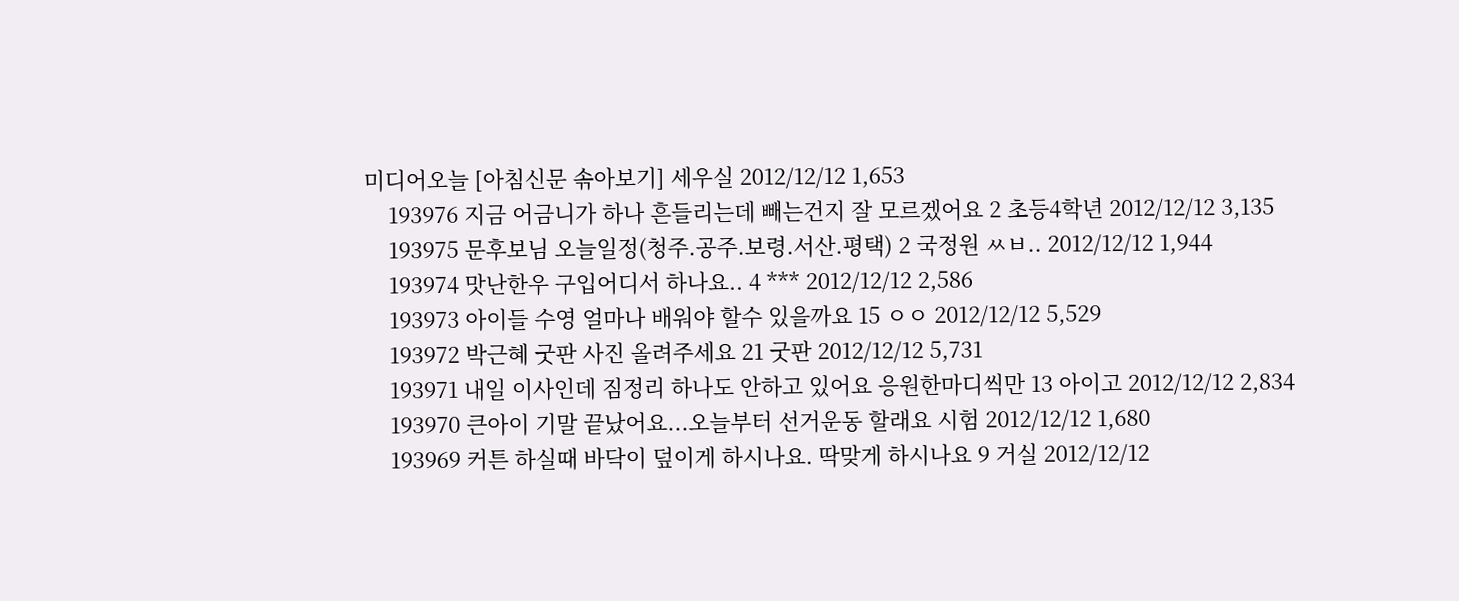미디어오늘 [아침신문 솎아보기] 세우실 2012/12/12 1,653
    193976 지금 어금니가 하나 흔들리는데 빼는건지 잘 모르겠어요 2 초등4학년 2012/12/12 3,135
    193975 문후보님 오늘일정(청주.공주.보령.서산.평택) 2 국정원 ㅆㅂ.. 2012/12/12 1,944
    193974 맛난한우 구입어디서 하나요.. 4 *** 2012/12/12 2,586
    193973 아이들 수영 얼마나 배워야 할수 있을까요 15 ㅇㅇ 2012/12/12 5,529
    193972 박근혜 굿판 사진 올려주세요 21 굿판 2012/12/12 5,731
    193971 내일 이사인데 짐정리 하나도 안하고 있어요 응원한마디씩만 13 아이고 2012/12/12 2,834
    193970 큰아이 기말 끝났어요...오늘부터 선거운동 할래요 시험 2012/12/12 1,680
    193969 커튼 하실때 바닥이 덮이게 하시나요. 딱맞게 하시나요 9 거실 2012/12/12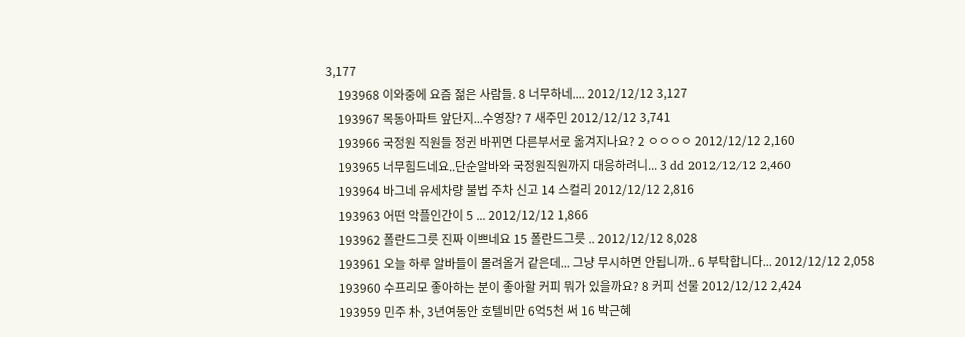3,177
    193968 이와중에 요즘 젊은 사람들. 8 너무하네.... 2012/12/12 3,127
    193967 목동아파트 앞단지...수영장? 7 새주민 2012/12/12 3,741
    193966 국정원 직원들 정귄 바뀌면 다른부서로 옮겨지나요? 2 ㅇㅇㅇㅇ 2012/12/12 2,160
    193965 너무힘드네요..단순알바와 국정원직원까지 대응하려니... 3 dd 2012/12/12 2,460
    193964 바그네 유세차량 불법 주차 신고 14 스컬리 2012/12/12 2,816
    193963 어떤 악플인간이 5 ... 2012/12/12 1,866
    193962 폴란드그릇 진짜 이쁘네요 15 폴란드그릇 .. 2012/12/12 8,028
    193961 오늘 하루 알바들이 몰려올거 같은데... 그냥 무시하면 안됩니까.. 6 부탁합니다... 2012/12/12 2,058
    193960 수프리모 좋아하는 분이 좋아할 커피 뭐가 있을까요? 8 커피 선물 2012/12/12 2,424
    193959 민주 朴, 3년여동안 호텔비만 6억5천 써 16 박근혜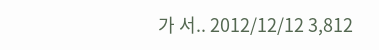가 서.. 2012/12/12 3,812